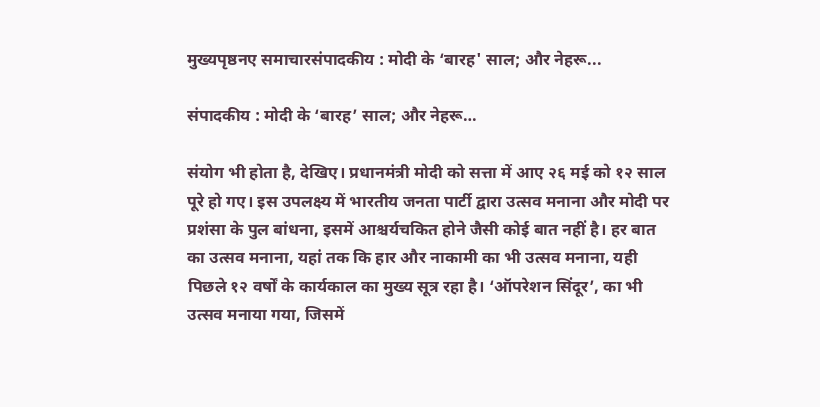मुख्यपृष्ठनए समाचारसंपादकीय : मोदी के ‘बारह' साल; और नेहरू...

संपादकीय : मोदी के ‘बारह’ साल; और नेहरू…

संयोग भी होता है, देखिए। प्रधानमंत्री मोदी को सत्ता में आए २६ मई को १२ साल पूरे हो गए। इस उपलक्ष्य में भारतीय जनता पार्टी द्वारा उत्सव मनाना और मोदी पर प्रशंसा के पुल बांधना, इसमें आश्चर्यचकित होने जैसी कोई बात नहीं है। हर बात का उत्सव मनाना, यहां तक कि हार और नाकामी का भी उत्सव मनाना, यही पिछले १२ वर्षों के कार्यकाल का मुख्य सूत्र रहा है। ‘ऑपरेशन सिंदूर’, का भी उत्सव मनाया गया, जिसमें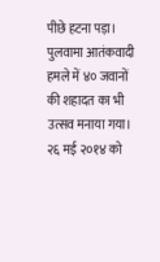पीछे हटना पड़ा। पुलवामा आतंकवादी हमले में ४० जवानों की शहादत का भी उत्सव मनाया गया। २६ मई २०१४ को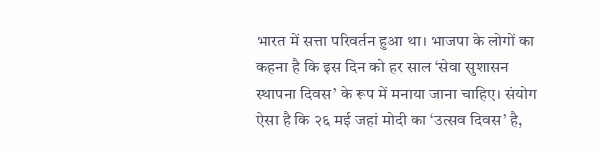भारत में सत्ता परिवर्तन हुआ था। भाजपा के लोगों का कहना है कि इस दिन को हर साल ‘सेवा सुशासन स्थापना दिवस’ के रूप में मनाया जाना चाहिए। संयोग ऐसा है कि २६ मई जहां मोदी का ‘उत्सव दिवस’ है,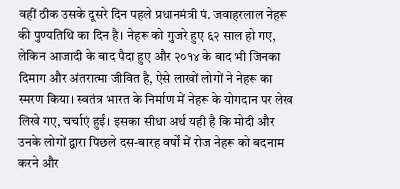वहीं ठीक उसके दूसरे दिन पहले प्रधानमंत्री पं. जवाहरलाल नेहरू की पुण्यतिथि का दिन है। नेहरू को गुजरे हुए ६२ साल हो गए, लेकिन आजादी के बाद पैदा हुए और २०१४ के बाद भी जिनका दिमाग और अंतरात्मा जीवित है, ऐसे लाखों लोगों ने नेहरू का स्मरण किया। स्वतंत्र भारत के निर्माण में नेहरू के योगदान पर लेख लिखे गए, चर्चाएं हुईं। इसका सीधा अर्थ यही है कि मोदी और उनके लोगों द्वारा पिछले दस-बारह वर्षों में रोज नेहरू को बदनाम करने और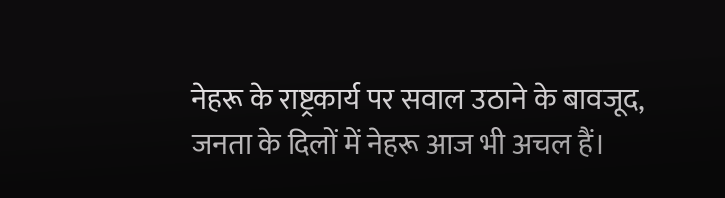नेहरू के राष्ट्रकार्य पर सवाल उठाने के बावजूद, जनता के दिलों में नेहरू आज भी अचल हैं।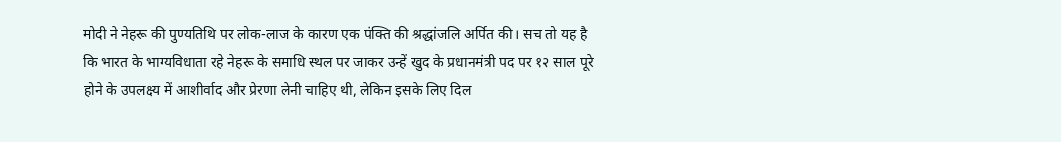मोदी ने नेहरू की पुण्यतिथि पर लोक-लाज के कारण एक पंक्ति की श्रद्धांजलि अर्पित की। सच तो यह है कि भारत के भाग्यविधाता रहे नेहरू के समाधि स्थल पर जाकर उन्हें खुद के प्रधानमंत्री पद पर १२ साल पूरे होने के उपलक्ष्य में आशीर्वाद और प्रेरणा लेनी चाहिए थी, लेकिन इसके लिए दिल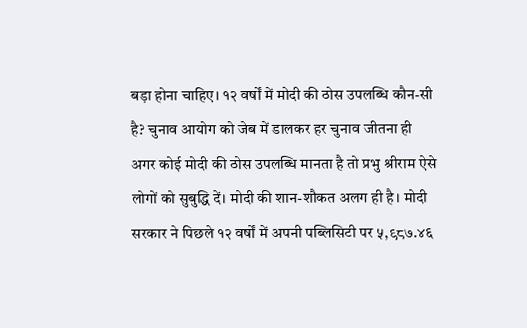बड़ा होना चाहिए। १२ वर्षों में मोदी की ठोस उपलब्धि कौन-सी है? चुनाव आयोग को जेब में डालकर हर चुनाव जीतना ही अगर कोई मोदी की ठोस उपलब्धि मानता है तो प्रभु श्रीराम ऐसे लोगों को सुबुद्धि दें। मोदी की शान-शौकत अलग ही है। मोदी सरकार ने पिछले १२ वर्षों में अपनी पब्लिसिटी पर ५,९८७.४६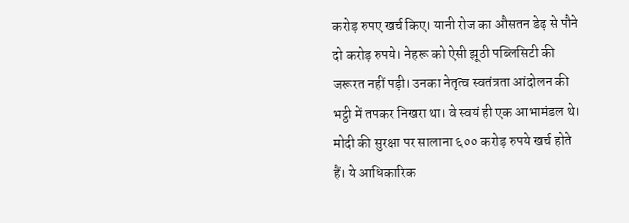करोड़ रुपए खर्च किए। यानी रोज का औसतन डेढ़ से पौने दो करोड़ रुपये। नेहरू को ऐसी झूठी पब्लिसिटी की जरूरत नहीं पड़ी। उनका नेतृत्व स्वतंत्रता आंदोलन की भट्ठी में तपकर निखरा था। वे स्वयं ही एक आभामंडल थे। मोदी की सुरक्षा पर सालाना ६०० करोड़ रुपये खर्च होते हैं। ये आधिकारिक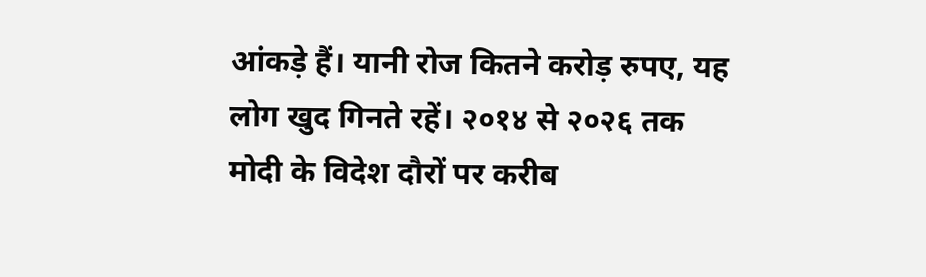आंकड़े हैं। यानी रोज कितने करोड़ रुपए, यह लोग खुद गिनते रहें। २०१४ से २०२६ तक मोदी के विदेश दौरों पर करीब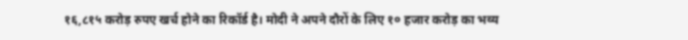१६,८१५ करोड़ रुपए खर्च होने का रिकॉर्ड है। मोदी ने अपने दौरों के लिए १० हजार करोड़ का भव्य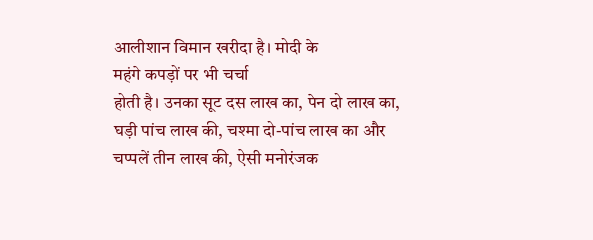आलीशान विमान खरीदा है। मोदी के
महंगे कपड़ों पर भी चर्चा
होती है। उनका सूट दस लाख का, पेन दो लाख का, घड़ी पांच लाख की, चश्मा दो-पांच लाख का और चप्पलें तीन लाख की, ऐसी मनोरंजक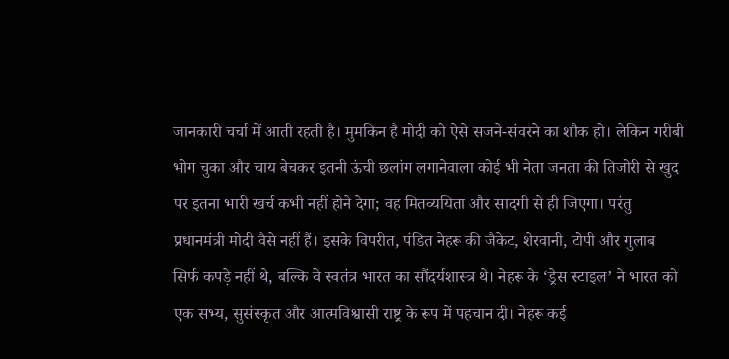जानकारी चर्चा में आती रहती है। मुमकिन है मोदी को ऐसे सजने-संवरने का शौक हो। लेकिन गरीबी भोग चुका और चाय बेचकर इतनी ऊंची छलांग लगानेवाला कोई भी नेता जनता की तिजोरी से खुद पर इतना भारी खर्च कभी नहीं होने देगा; वह मितव्ययिता और सादगी से ही जिएगा। परंतु प्रधानमंत्री मोदी वैसे नहीं हैं। इसके विपरीत, पंडित नेहरू की जैकेट, शेरवानी, टोपी और गुलाब सिर्फ कपड़े नहीं थे, बल्कि वे स्वतंत्र भारत का सौंदर्यशास्त्र थे। नेहरू के ‘ड्रेस स्टाइल’ ने भारत को एक सभ्य, सुसंस्कृत और आत्मविश्वासी राष्ट्र के रूप में पहचान दी। नेहरू कई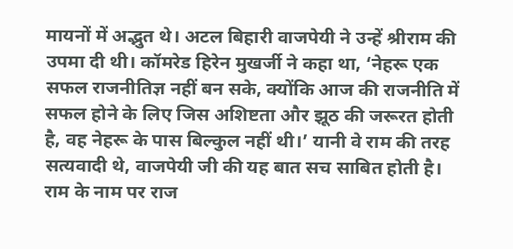मायनों में अद्भुत थे। अटल बिहारी वाजपेयी ने उन्हें श्रीराम की उपमा दी थी। कॉमरेड हिरेन मुखर्जी ने कहा था, ‘नेहरू एक सफल राजनीतिज्ञ नहीं बन सके, क्योंकि आज की राजनीति में सफल होने के लिए जिस अशिष्टता और झूठ की जरूरत होती है, वह नेहरू के पास बिल्कुल नहीं थी।’ यानी वे राम की तरह सत्यवादी थे, वाजपेयी जी की यह बात सच साबित होती है। राम के नाम पर राज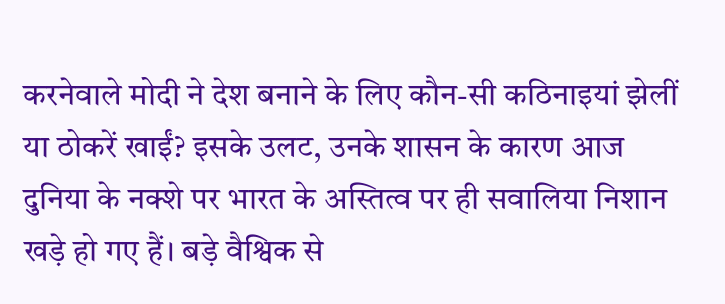करनेवाले मोदी ने देश बनाने के लिए कौन-सी कठिनाइयां झेलीं या ठोकरें खाईं? इसके उलट, उनके शासन के कारण आज दुनिया के नक्शे पर भारत के अस्तित्व पर ही सवालिया निशान खड़े हो गए हैं। बड़े वैश्विक से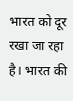भारत को दूर रखा जा रहा है। भारत की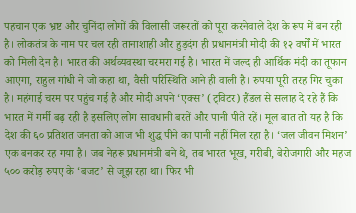पहचान एक भ्रष्ट और चुनिंदा लोगों की विलासी जरूरतों को पूरा करनेवाले देश के रूप में बन रही है। लोकतंत्र के नाम पर चल रही तानाशाही और हुड़दंग ही प्रधानमंत्री मोदी की १२ वर्षों में भारत को मिली देन है। भारत की अर्थव्यवस्था चरमरा गई है। भारत में जल्द ही आर्थिक मंदी का तूफान आएगा, राहुल गांधी ने जो कहा था, वैसी परिस्थिति आने ही वाली है। रुपया पूरी तरह गिर चुका है। महंगाई चरम पर पहुंच गई है और मोदी अपने ‘एक्स’ (ट्विटर) हैंडल से सलाह दे रहे हैं कि भारत में गर्मी बढ़ रही है इसलिए लोग सावधानी बरतें और पानी पीते रहें। मूल बात तो यह है कि देश की ६० प्रतिशत जनता को आज भी शुद्ध पीने का पानी नहीं मिल रहा है। ‘जल जीवन मिशन’ एक बनकर रह गया है। जब नेहरू प्रधानमंत्री बने थे, तब भारत भूख, गरीबी, बेरोजगारी और महज ५०० करोड़ रुपए के ‘बजट’ से जूझ रहा था। फिर भी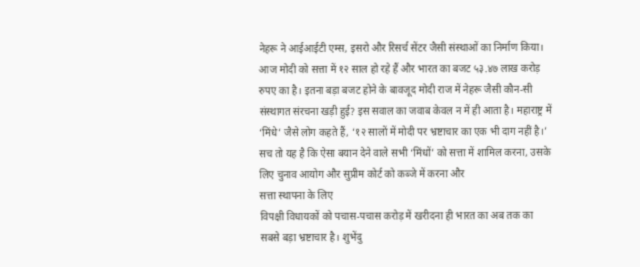नेहरू ने आईआईटी एम्स, इसरो और रिसर्च सेंटर जैसी संस्थाओं का निर्माण किया। आज मोदी को सत्ता में १२ साल हो रहे हैं और भारत का बजट ५३.४७ लाख करोड़ रुपए का है। इतना बड़ा बजट होने के बावजूद मोदी राज में नेहरू जैसी कौन-सी संस्थागत संरचना खड़ी हुई? इस सवाल का जवाब केवल न में ही आता है। महाराष्ट्र में ‘मिंधे’ जैसे लोग कहते हैं, ‘१२ सालों में मोदी पर भ्रष्टाचार का एक भी दाग नहीं है।’ सच तो यह है कि ऐसा बयान देने वाले सभी ‘मिंधों’ को सत्ता में शामिल करना, उसके लिए चुनाव आयोग और सुप्रीम कोर्ट को कब्जे में करना और
सत्ता स्थापना के लिए
विपक्षी विधायकों को पचास-पचास करोड़ में खरीदना ही भारत का अब तक का सबसे बड़ा भ्रष्टाचार है। शुभेंदु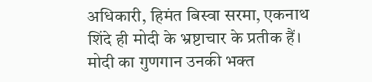अधिकारी, हिमंत बिस्वा सरमा, एकनाथ शिंदे ही मोदी के भ्रष्टाचार के प्रतीक हैं। मोदी का गुणगान उनकी भक्त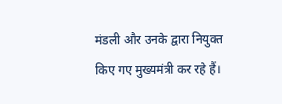मंडली और उनके द्वारा नियुक्त किए गए मुख्यमंत्री कर रहे हैं।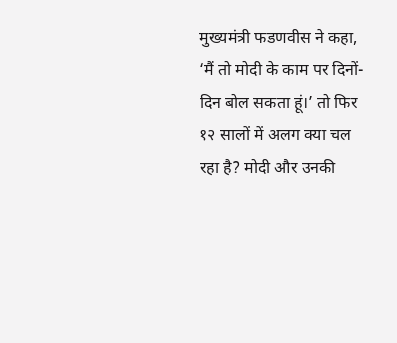मुख्यमंत्री फडणवीस ने कहा, ‘मैं तो मोदी के काम पर दिनों-दिन बोल सकता हूं।’ तो फिर १२ सालों में अलग क्या चल रहा है? मोदी और उनकी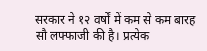सरकार ने १२ वर्षों में कम से कम बारह सौ लफ्फाजी की है। प्रत्येक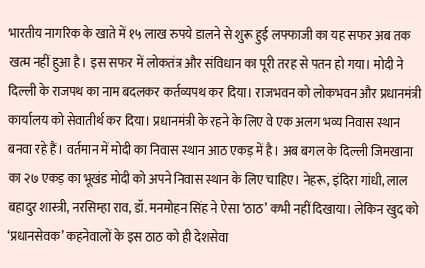भारतीय नागरिक के खाते में १५ लाख रुपये डालने से शुरू हुई लफ्फाजी का यह सफर अब तक खत्म नहीं हुआ है। इस सफर में लोकतंत्र और संविधान का पूरी तरह से पतन हो गया। मोदी ने दिल्ली के राजपथ का नाम बदलकर कर्तव्यपथ कर दिया। राजभवन को लोकभवन और प्रधानमंत्री कार्यालय को सेवातीर्थ कर दिया। प्रधानमंत्री के रहने के लिए वे एक अलग भव्य निवास स्थान बनवा रहे हैं। वर्तमान में मोदी का निवास स्थान आठ एकड़ में है। अब बगल के दिल्ली जिमखाना का २७ एकड़ का भूखंड मोदी को अपने निवास स्थान के लिए चाहिए। नेहरू, इंदिरा गांधी, लाल बहादुर शास्त्री, नरसिम्हा राव, डॉ. मनमोहन सिंह ने ऐसा ‘ठाठ’ कभी नहीं दिखाया। लेकिन खुद को ‘प्रधानसेवक’ कहनेवालों के इस ठाठ को ही देशसेवा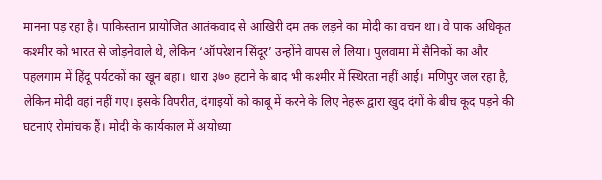मानना पड़ रहा है। पाकिस्तान प्रायोजित आतंकवाद से आखिरी दम तक लड़ने का मोदी का वचन था। वे पाक अधिकृत कश्मीर को भारत से जोड़नेवाले थे, लेकिन ‘ऑपरेशन सिंदूर’ उन्होंने वापस ले लिया। पुलवामा में सैनिकों का और पहलगाम में हिंदू पर्यटकों का खून बहा। धारा ३७० हटाने के बाद भी कश्मीर में स्थिरता नहीं आई। मणिपुर जल रहा है, लेकिन मोदी वहां नहीं गए। इसके विपरीत, दंगाइयों को काबू में करने के लिए नेहरू द्वारा खुद दंगों के बीच कूद पड़ने की घटनाएं रोमांचक हैं। मोदी के कार्यकाल में अयोध्या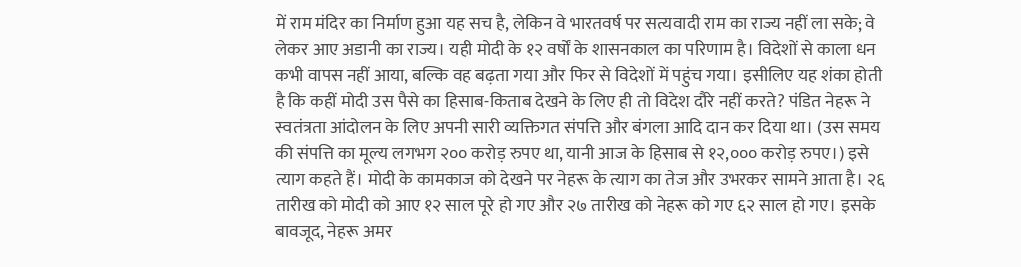में राम मंदिर का निर्माण हुआ यह सच है, लेकिन वे भारतवर्ष पर सत्यवादी राम का राज्य नहीं ला सके; वे लेकर आए अडानी का राज्य। यही मोदी के १२ वर्षों के शासनकाल का परिणाम है। विदेशों से काला धन कभी वापस नहीं आया, बल्कि वह बढ़ता गया और फिर से विदेशों में पहुंच गया। इसीलिए यह शंका होती है कि कहीं मोदी उस पैसे का हिसाब-किताब देखने के लिए ही तो विदेश दौरे नहीं करते? पंडित नेहरू ने स्वतंत्रता आंदोलन के लिए अपनी सारी व्यक्तिगत संपत्ति और बंगला आदि दान कर दिया था। (उस समय की संपत्ति का मूल्य लगभग २०० करोड़ रुपए था, यानी आज के हिसाब से १२,००० करोड़ रुपए।) इसे त्याग कहते हैं। मोदी के कामकाज को देखने पर नेहरू के त्याग का तेज और उभरकर सामने आता है। २६ तारीख को मोदी को आए १२ साल पूरे हो गए और २७ तारीख को नेहरू को गए ६२ साल हो गए। इसके बावजूद, नेहरू अमर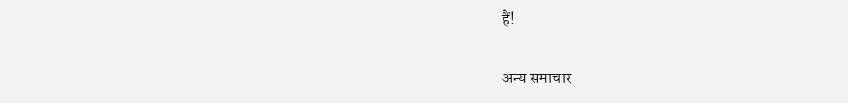हैं!

अन्य समाचार